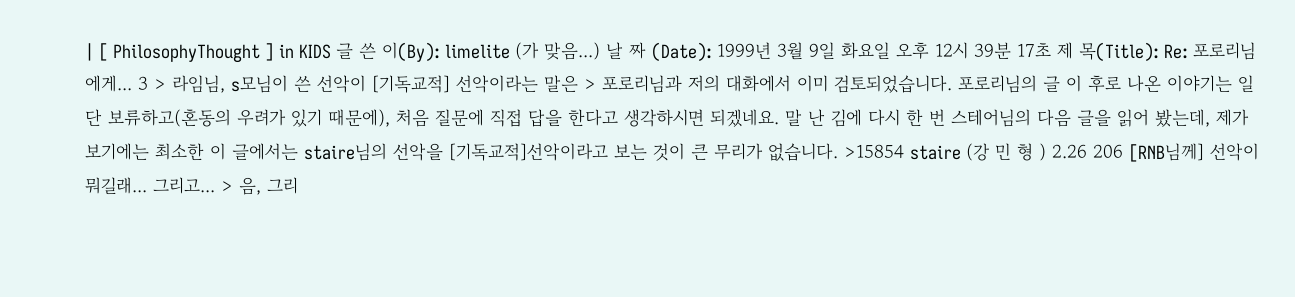| [ PhilosophyThought ] in KIDS 글 쓴 이(By): limelite (가 맞음...) 날 짜 (Date): 1999년 3월 9일 화요일 오후 12시 39분 17초 제 목(Title): Re: 포로리님에게... 3 > 라임님, s모님이 쓴 선악이 [기독교적] 선악이라는 말은 > 포로리님과 저의 대화에서 이미 검토되었습니다. 포로리님의 글 이 후로 나온 이야기는 일단 보류하고(혼동의 우려가 있기 때문에), 처음 질문에 직접 답을 한다고 생각하시면 되겠네요. 말 난 김에 다시 한 번 스테어님의 다음 글을 읽어 봤는데, 제가 보기에는 최소한 이 글에서는 staire님의 선악을 [기독교적]선악이라고 보는 것이 큰 무리가 없습니다. >15854 staire (강 민 형 ) 2.26 206 [RNB님께] 선악이 뭐길래... 그리고... > 음, 그리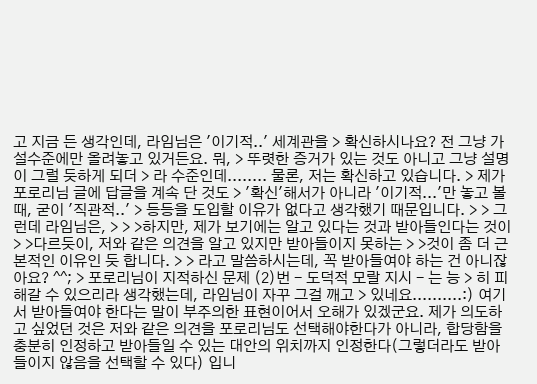고 지금 든 생각인데, 라임님은 '이기적..' 세계관을 > 확신하시나요? 전 그냥 가설수준에만 올려놓고 있거든요. 뭐, > 뚜렷한 증거가 있는 것도 아니고 그냥 설명이 그럴 듯하게 되더 > 라 수준인데........ 물론, 저는 확신하고 있습니다. > 제가 포로리님 글에 답글을 계속 단 것도 > '확신'해서가 아니라 '이기적...'만 놓고 볼 때, 굳이 '직관적..' > 등등을 도입할 이유가 없다고 생각했기 때문입니다. > > 그런데 라임님은, > > >하지만, 제가 보기에는 알고 있다는 것과 받아들인다는 것이 > >다르듯이, 저와 같은 의견을 알고 있지만 받아들이지 못하는 > >것이 좀 더 근본적인 이유인 듯 합니다. > > 라고 말씀하시는데, 꼭 받아들여야 하는 건 아니잖아요? ^^; > 포로리님이 지적하신 문제 (2)번 - 도덕적 모랄 지시 - 는 능 > 히 피해갈 수 있으리라 생각했는데, 라임님이 자꾸 그걸 깨고 > 있네요..........:) 여기서 받아들여야 한다는 말이 부주의한 표현이어서 오해가 있겠군요. 제가 의도하고 싶었던 것은 저와 같은 의견을 포로리님도 선택해야한다가 아니라, 합당함을 충분히 인정하고 받아들일 수 있는 대안의 위치까지 인정한다(그렇더라도 받아들이지 않음을 선택할 수 있다) 입니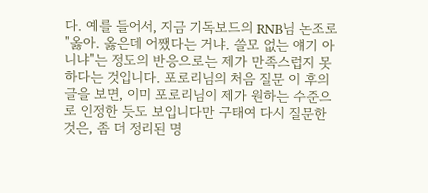다. 예를 들어서, 지금 기독보드의 RNB님 논조로 "옳아. 옳은데 어쨌다는 거냐. 쓸모 없는 얘기 아니냐"는 정도의 반응으로는 제가 만족스럽지 못하다는 것입니다. 포로리님의 처음 질문 이 후의 글을 보면, 이미 포로리님이 제가 원하는 수준으로 인정한 듯도 보입니다만 구태여 다시 질문한 것은, 좀 더 정리된 명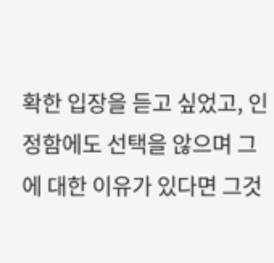확한 입장을 듣고 싶었고, 인정함에도 선택을 않으며 그에 대한 이유가 있다면 그것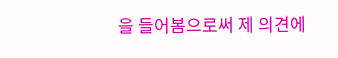을 들어봄으로써 제 의견에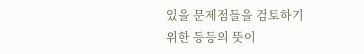있을 문제점들을 검토하기 위한 등등의 뜻이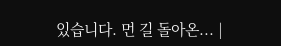있습니다. 먼 길 돌아온... |